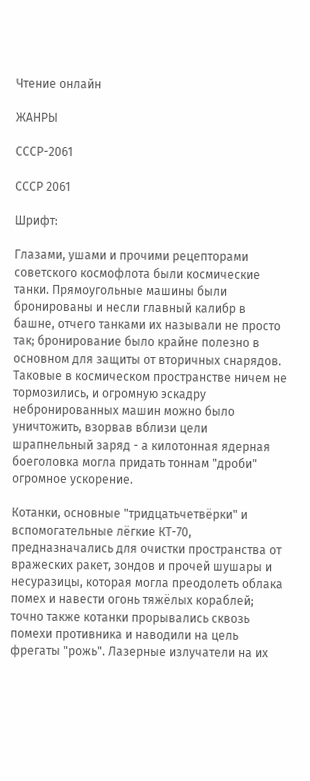Чтение онлайн

ЖАНРЫ

СССР-2061

СССР 2061

Шрифт:

Глазами, ушами и прочими рецепторами советского космофлота были космические танки. Прямоугольные машины были бронированы и несли главный калибр в башне, отчего танками их называли не просто так; бронирование было крайне полезно в основном для защиты от вторичных снарядов. Таковые в космическом пространстве ничем не тормозились, и огромную эскадру небронированных машин можно было уничтожить, взорвав вблизи цели шрапнельный заряд - а килотонная ядерная боеголовка могла придать тоннам "дроби" огромное ускорение.

Котанки, основные "тридцатьчетвёрки" и вспомогательные лёгкие КТ-70, предназначались для очистки пространства от вражеских ракет, зондов и прочей шушары и несуразицы, которая могла преодолеть облака помех и навести огонь тяжёлых кораблей; точно также котанки прорывались сквозь помехи противника и наводили на цель фрегаты "рожь". Лазерные излучатели на их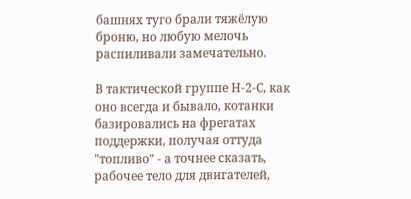башнях туго брали тяжёлую броню, но любую мелочь распиливали замечательно.

В тактической группе Н-2-С, как оно всегда и бывало, котанки базировались на фрегатах поддержки, получая оттуда "топливо" - а точнее сказать, рабочее тело для двигателей,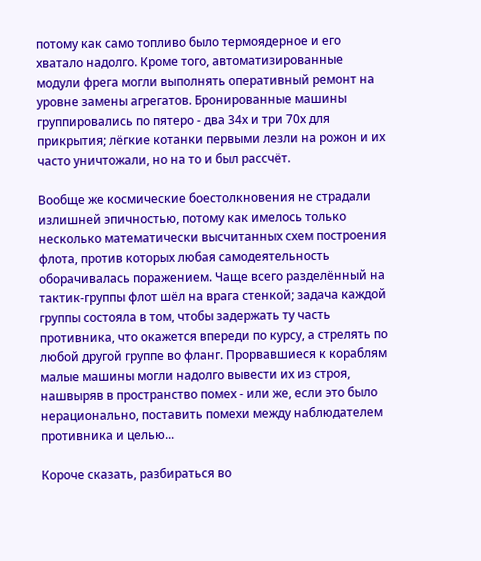потому как само топливо было термоядерное и его хватало надолго. Кроме того, автоматизированные модули фрега могли выполнять оперативный ремонт на уровне замены агрегатов. Бронированные машины группировались по пятеро - два 34х и три 70х для прикрытия; лёгкие котанки первыми лезли на рожон и их часто уничтожали, но на то и был рассчёт.

Вообще же космические боестолкновения не страдали излишней эпичностью, потому как имелось только несколько математически высчитанных схем построения флота, против которых любая самодеятельность оборачивалась поражением. Чаще всего разделённый на тактик-группы флот шёл на врага стенкой; задача каждой группы состояла в том, чтобы задержать ту часть противника, что окажется впереди по курсу, а стрелять по любой другой группе во фланг. Прорвавшиеся к кораблям малые машины могли надолго вывести их из строя, нашвыряв в пространство помех - или же, если это было нерационально, поставить помехи между наблюдателем противника и целью...

Короче сказать, разбираться во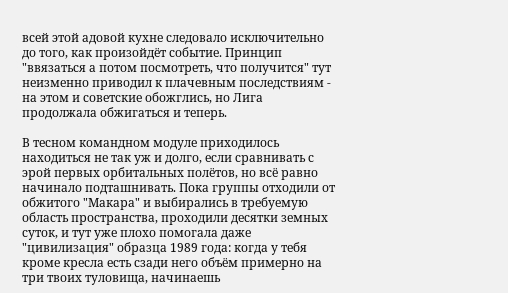всей этой адовой кухне следовало исключительно до того, как произойдёт событие. Принцип "ввязаться а потом посмотреть, что получится" тут неизменно приводил к плачевным последствиям - на этом и советские обожглись, но Лига продолжала обжигаться и теперь.

В тесном командном модуле приходилось находиться не так уж и долго, если сравнивать с эрой первых орбитальных полётов, но всё равно начинало подташнивать. Пока группы отходили от обжитого "Макара" и выбирались в требуемую область пространства, проходили десятки земных суток, и тут уже плохо помогала даже "цивилизация" образца 1989 года: когда у тебя кроме кресла есть сзади него объём примерно на три твоих туловища, начинаешь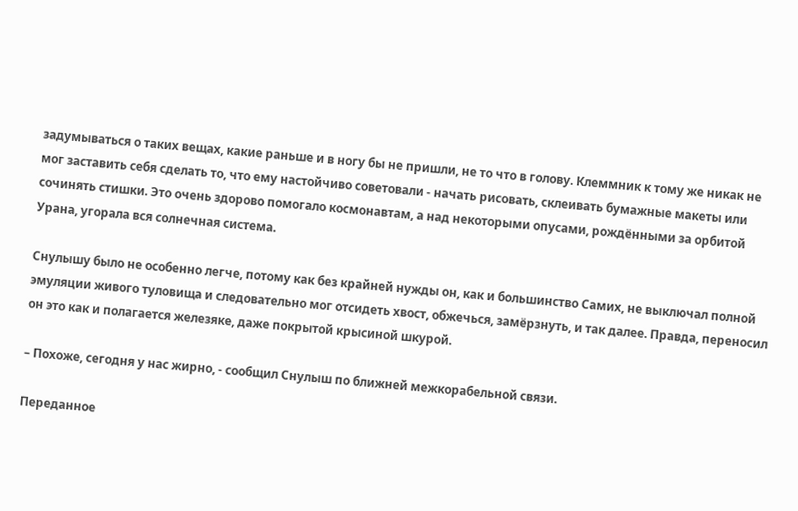задумываться о таких вещах, какие раньше и в ногу бы не пришли, не то что в голову. Клеммник к тому же никак не мог заставить себя сделать то, что ему настойчиво советовали - начать рисовать, склеивать бумажные макеты или сочинять стишки. Это очень здорово помогало космонавтам, а над некоторыми опусами, рождёнными за орбитой Урана, угорала вся солнечная система.

Снулышу было не особенно легче, потому как без крайней нужды он, как и большинство Самих, не выключал полной эмуляции живого туловища и следовательно мог отсидеть хвост, обжечься, замёрзнуть, и так далее. Правда, переносил он это как и полагается железяке, даже покрытой крысиной шкурой.

– Похоже, сегодня у нас жирно, - сообщил Снулыш по ближней межкорабельной связи.

Переданное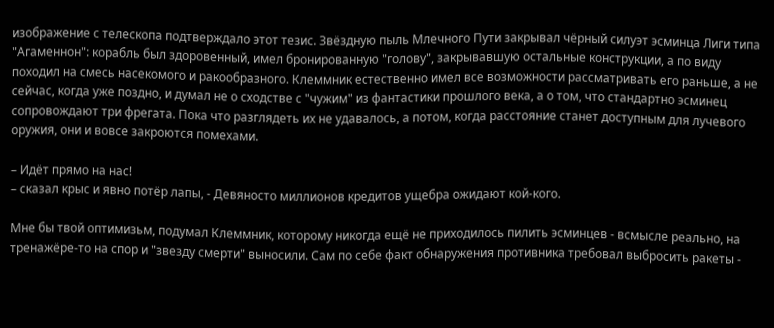изображение с телескопа подтверждало этот тезис. Звёздную пыль Млечного Пути закрывал чёрный силуэт эсминца Лиги типа "Агаменнон": корабль был здоровенный, имел бронированную "голову", закрывавшую остальные конструкции, а по виду походил на смесь насекомого и ракообразного. Клеммник естественно имел все возможности рассматривать его раньше, а не сейчас, когда уже поздно, и думал не о сходстве с "чужим" из фантастики прошлого века, а о том, что стандартно эсминец сопровождают три фрегата. Пока что разглядеть их не удавалось, а потом, когда расстояние станет доступным для лучевого оружия, они и вовсе закроются помехами.

– Идёт прямо на нас!
– сказал крыс и явно потёр лапы, - Девяносто миллионов кредитов ущебра ожидают кой-кого.

Мне бы твой оптимизьм, подумал Клеммник, которому никогда ещё не приходилось пилить эсминцев - всмысле реально, на тренажёре-то на спор и "звезду смерти" выносили. Сам по себе факт обнаружения противника требовал выбросить ракеты -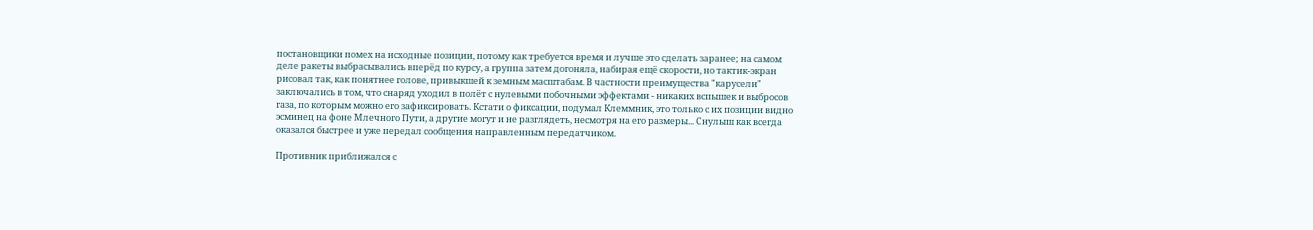постановщики помех на исходные позиции, потому как требуется время и лучше это сделать заранее; на самом деле ракеты выбрасывались вперёд по курсу, а группа затем догоняла, набирая ещё скорости, но тактик-экран рисовал так, как понятнее голове, привыкшей к земным масштабам. В частности преимущества "карусели" заключались в том, что снаряд уходил в полёт с нулевыми побочными эффектами - никаких вспышек и выбросов газа, по которым можно его зафиксировать. Кстати о фиксации, подумал Клеммник, это только с их позиции видно эсминец на фоне Млечного Пути, а другие могут и не разглядеть, несмотря на его размеры... Снулыш как всегда оказался быстрее и уже передал сообщения направленным передатчиком.

Противник приближался с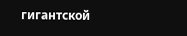гигантской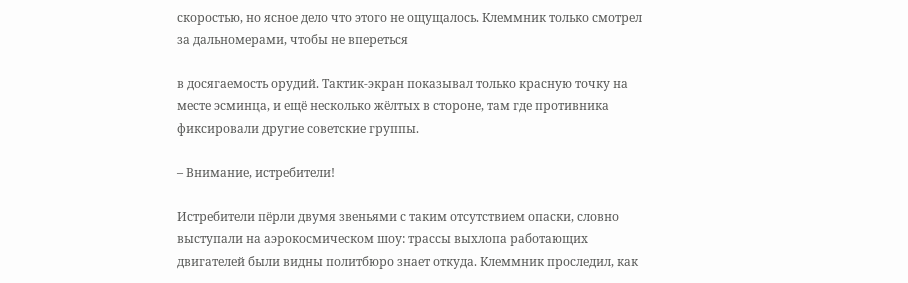скоростью, но ясное дело что этого не ощущалось. Клеммник только смотрел за дальномерами, чтобы не впереться

в досягаемость орудий. Тактик-экран показывал только красную точку на месте эсминца, и ещё несколько жёлтых в стороне, там где противника фиксировали другие советские группы.

– Внимание, истребители!

Истребители пёрли двумя звеньями с таким отсутствием опаски, словно выступали на аэрокосмическом шоу: трассы выхлопа работающих двигателей были видны политбюро знает откуда. Клеммник проследил, как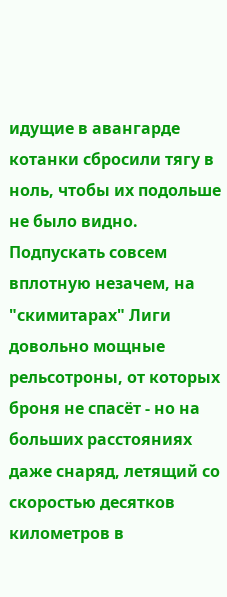идущие в авангарде котанки сбросили тягу в ноль, чтобы их подольше не было видно. Подпускать совсем вплотную незачем, на "скимитарах" Лиги довольно мощные рельсотроны, от которых броня не спасёт - но на больших расстояниях даже снаряд, летящий со скоростью десятков километров в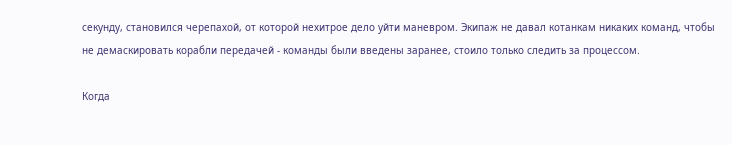секунду, становился черепахой, от которой нехитрое дело уйти маневром. Экипаж не давал котанкам никаких команд, чтобы не демаскировать корабли передачей - команды были введены заранее, стоило только следить за процессом.

Когда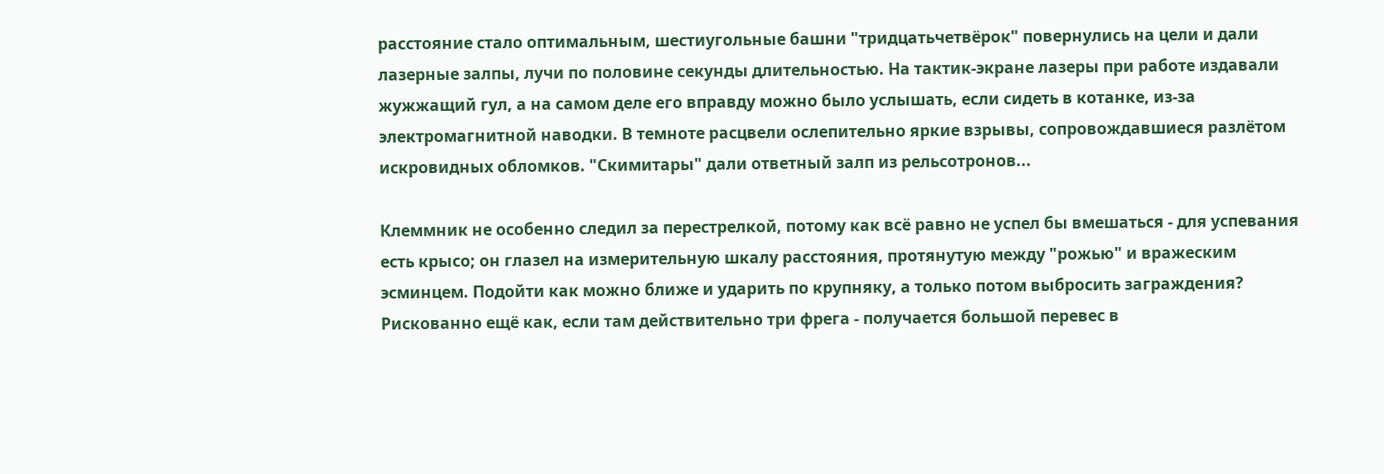расстояние стало оптимальным, шестиугольные башни "тридцатьчетвёрок" повернулись на цели и дали лазерные залпы, лучи по половине секунды длительностью. На тактик-экране лазеры при работе издавали жужжащий гул, а на самом деле его вправду можно было услышать, если сидеть в котанке, из-за электромагнитной наводки. В темноте расцвели ослепительно яркие взрывы, сопровождавшиеся разлётом искровидных обломков. "Скимитары" дали ответный залп из рельсотронов...

Клеммник не особенно следил за перестрелкой, потому как всё равно не успел бы вмешаться - для успевания есть крысо; он глазел на измерительную шкалу расстояния, протянутую между "рожью" и вражеским эсминцем. Подойти как можно ближе и ударить по крупняку, а только потом выбросить заграждения? Рискованно ещё как, если там действительно три фрега - получается большой перевес в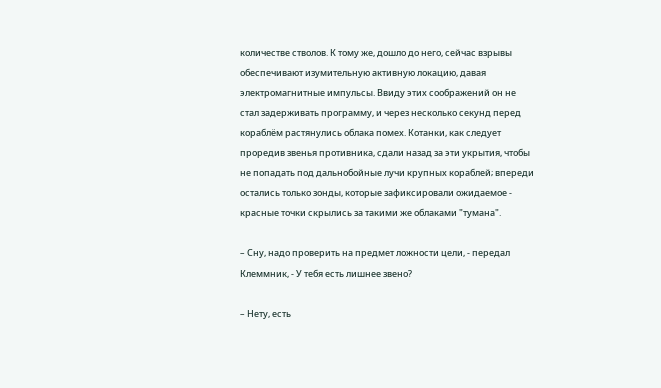количестве стволов. К тому же, дошло до него, сейчас взрывы обеспечивают изумительную активную локацию, давая электромагнитные импульсы. Ввиду этих соображений он не стал задерживать программу, и через несколько секунд перед кораблём растянулись облака помех. Котанки, как следует проредив звенья противника, сдали назад за эти укрытия, чтобы не попадать под дальнобойные лучи крупных кораблей; впереди остались только зонды, которые зафиксировали ожидаемое - красные точки скрылись за такими же облаками "тумана".

– Сну, надо проверить на предмет ложности цели, - передал Клеммник, - У тебя есть лишнее звено?

– Нету, есть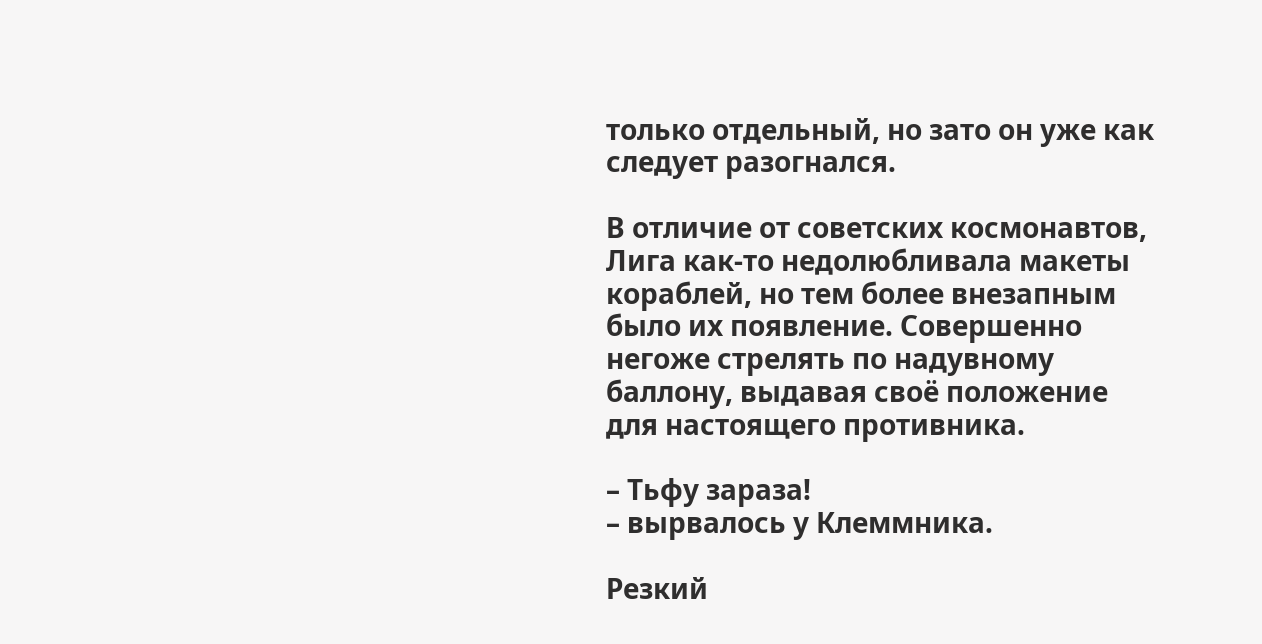только отдельный, но зато он уже как следует разогнался.

В отличие от советских космонавтов, Лига как-то недолюбливала макеты кораблей, но тем более внезапным было их появление. Совершенно негоже стрелять по надувному баллону, выдавая своё положение для настоящего противника.

– Тьфу зараза!
– вырвалось у Клеммника.

Резкий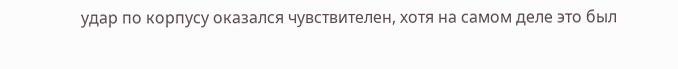удар по корпусу оказался чувствителен, хотя на самом деле это был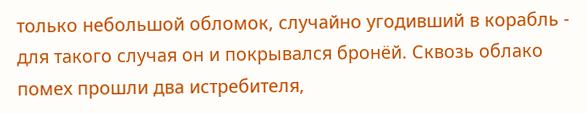только небольшой обломок, случайно угодивший в корабль - для такого случая он и покрывался бронёй. Сквозь облако помех прошли два истребителя,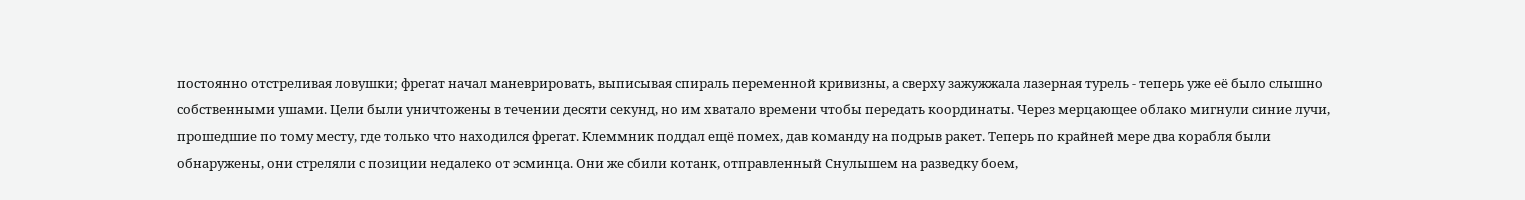постоянно отстреливая ловушки; фрегат начал маневрировать, выписывая спираль переменной кривизны, а сверху зажужжала лазерная турель - теперь уже её было слышно собственными ушами. Цели были уничтожены в течении десяти секунд, но им хватало времени чтобы передать координаты. Через мерцающее облако мигнули синие лучи, прошедшие по тому месту, где только что находился фрегат. Клеммник поддал ещё помех, дав команду на подрыв ракет. Теперь по крайней мере два корабля были обнаружены, они стреляли с позиции недалеко от эсминца. Они же сбили котанк, отправленный Снулышем на разведку боем,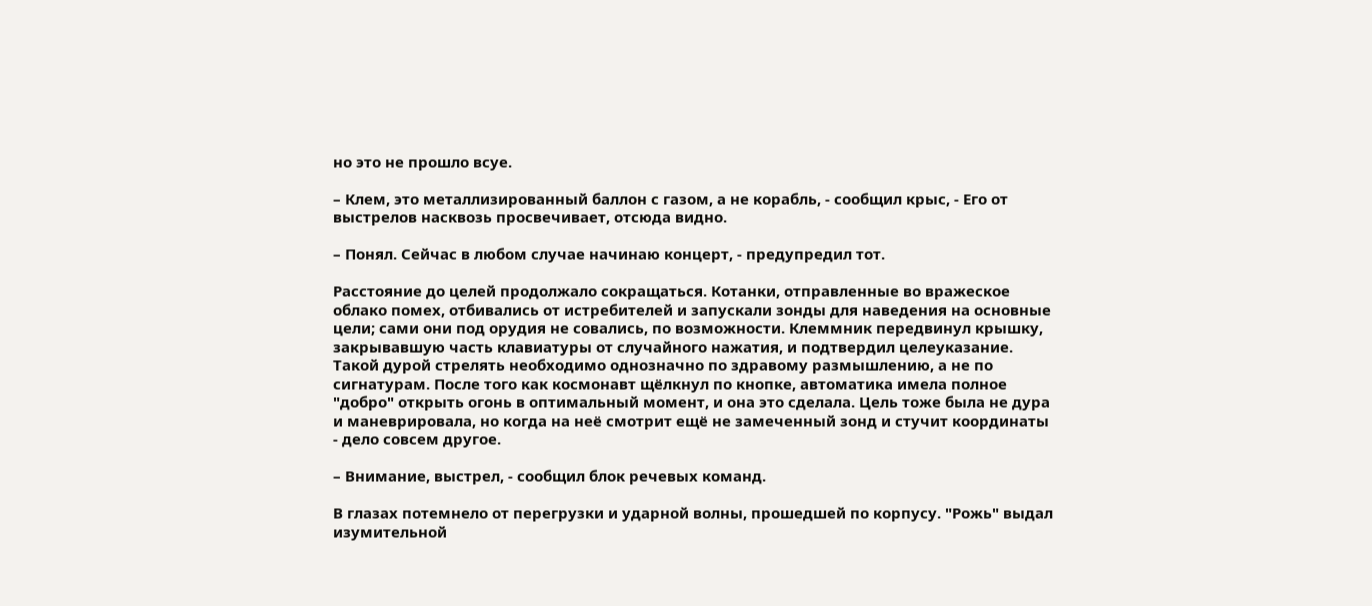но это не прошло всуе.

– Клем, это металлизированный баллон с газом, а не корабль, - сообщил крыс, - Его от выстрелов насквозь просвечивает, отсюда видно.

– Понял. Сейчас в любом случае начинаю концерт, - предупредил тот.

Расстояние до целей продолжало сокращаться. Котанки, отправленные во вражеское облако помех, отбивались от истребителей и запускали зонды для наведения на основные цели; сами они под орудия не совались, по возможности. Клеммник передвинул крышку, закрывавшую часть клавиатуры от случайного нажатия, и подтвердил целеуказание. Такой дурой стрелять необходимо однозначно по здравому размышлению, а не по сигнатурам. После того как космонавт щёлкнул по кнопке, автоматика имела полное "добро" открыть огонь в оптимальный момент, и она это сделала. Цель тоже была не дура и маневрировала, но когда на неё смотрит ещё не замеченный зонд и стучит координаты - дело совсем другое.

– Внимание, выстрел, - сообщил блок речевых команд.

В глазах потемнело от перегрузки и ударной волны, прошедшей по корпусу. "Рожь" выдал изумительной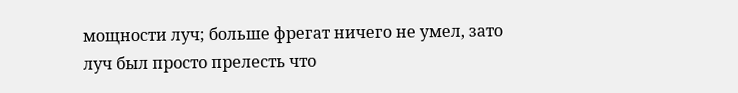мощности луч; больше фрегат ничего не умел, зато луч был просто прелесть что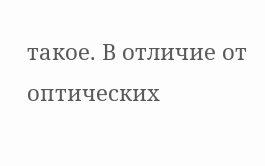такое. В отличие от оптических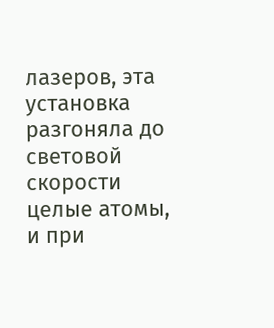лазеров, эта установка разгоняла до световой скорости целые атомы, и при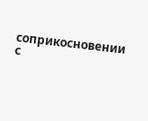соприкосновении с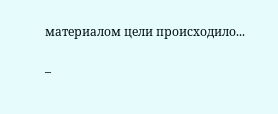материалом цели происходило...

–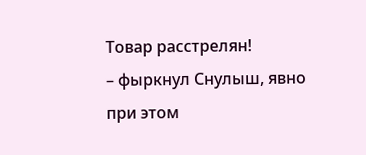Товар расстрелян!
– фыркнул Снулыш, явно при этом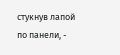стукнув лапой по панели, -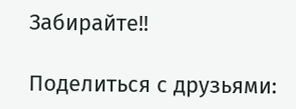Забирайте!!

Поделиться с друзьями: